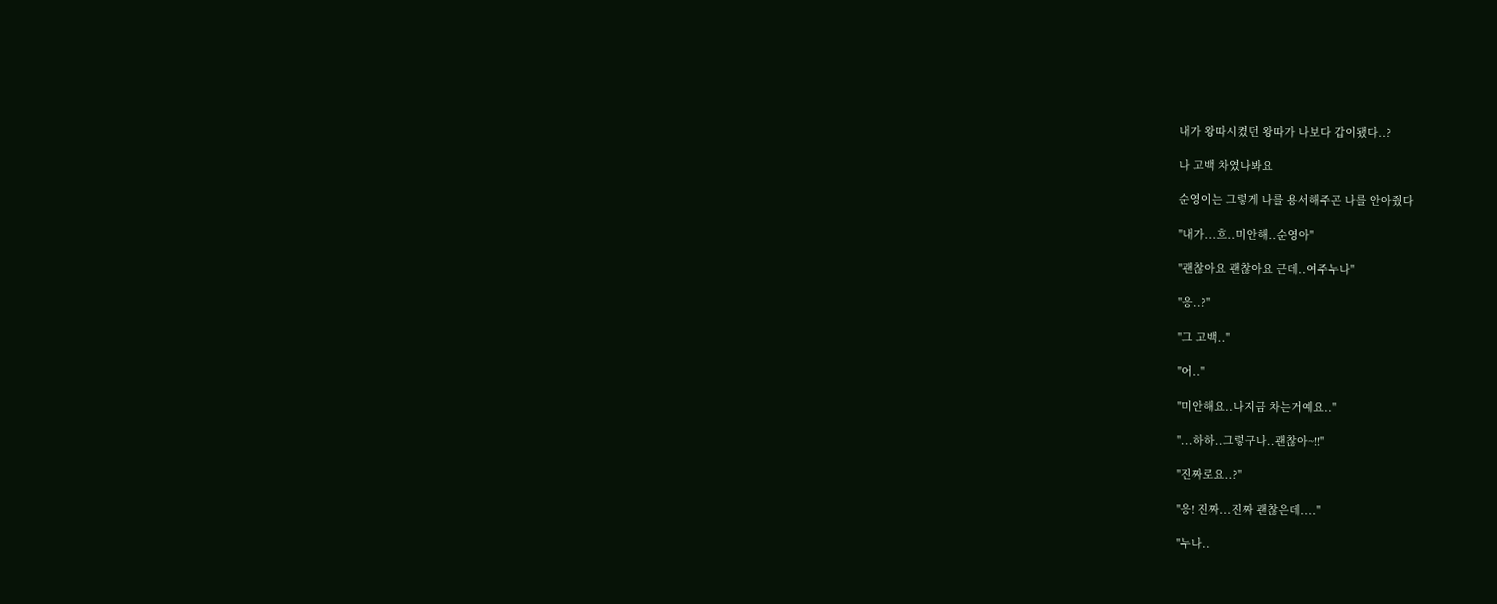내가 왕따시켰던 왕따가 나보다 갑이됐다..?

나 고백 차였나봐요

순영이는 그렇게 나를 용서해주곤 나를 안아줬다

"내가...흐..미안해..순영아"

"괜찮아요 괜찮아요 근데..여주누나"

"응..?"

"그 고백.."

"어.."

"미안해요..나지금 차는거예요.."

"...하하..그렇구나..괜찮아~!!"

"진짜로요..?"

"응! 진짜...진짜 괜찮은데...."

"누나..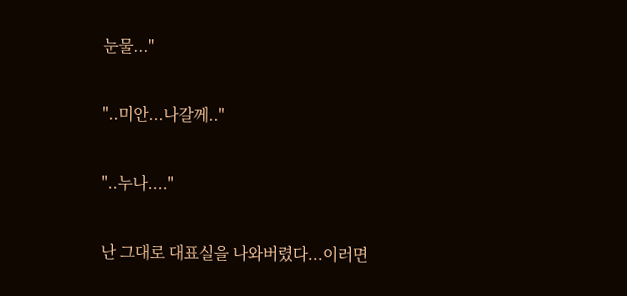눈물..."

"..미안...나갈께.."

"..누나...."

난 그대로 대표실을 나와버렸다...이러면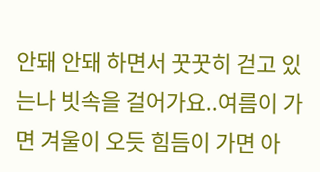안돼 안돼 하면서 꿋꿋히 걷고 있는나 빗속을 걸어가요..여름이 가면 겨울이 오듯 힘듬이 가면 아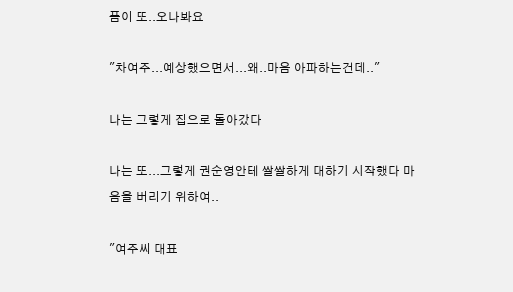픔이 또..오나봐요

"차여주...예상했으면서...왜..마음 아파하는건데.."

나는 그렇게 집으로 돌아갔다

나는 또...그렇게 권순영안테 쌀쌀하게 대하기 시작했다 마음을 버리기 위하여..

"여주씨 대표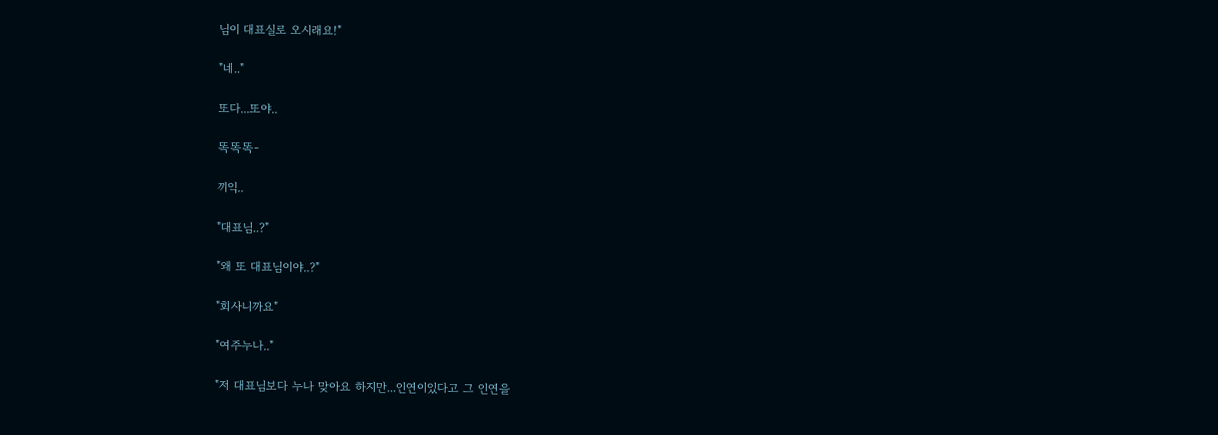님이 대표실로 오시래요!"

"네.."

또다...또야..

똑똑똑-

끼익..

"대표님..?"

"왜 또 대표님이야..?"

"회사니까요"

"여주누나.."

"저 대표님보다 누나 맞아요 하지만...인연이있다고 그 인연을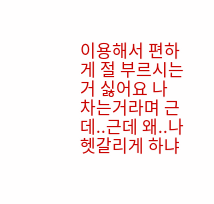이용해서 편하게 절 부르시는거 싫어요 나 차는거라며 근데..근데 왜..나 헷갈리게 하냐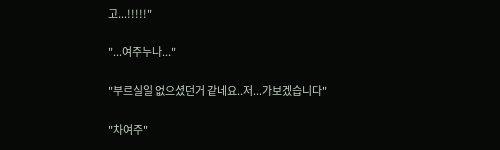고...!!!!!"

"...여주누나..."

"부르실일 없으셨던거 같네요..저...가보겠습니다"

"차여주"